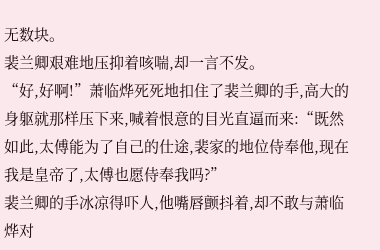无数块。
裴兰卿艰难地压抑着咳喘,却一言不发。
“好,好啊!”萧临烨死死地扣住了裴兰卿的手,高大的身躯就那样压下来,喊着恨意的目光直逼而来:“既然如此,太傅能为了自己的仕途,裴家的地位侍奉他,现在我是皇帝了,太傅也愿侍奉我吗?”
裴兰卿的手冰凉得吓人,他嘴唇颤抖着,却不敢与萧临烨对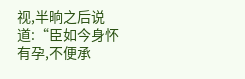视,半晌之后说道:“臣如今身怀有孕,不便承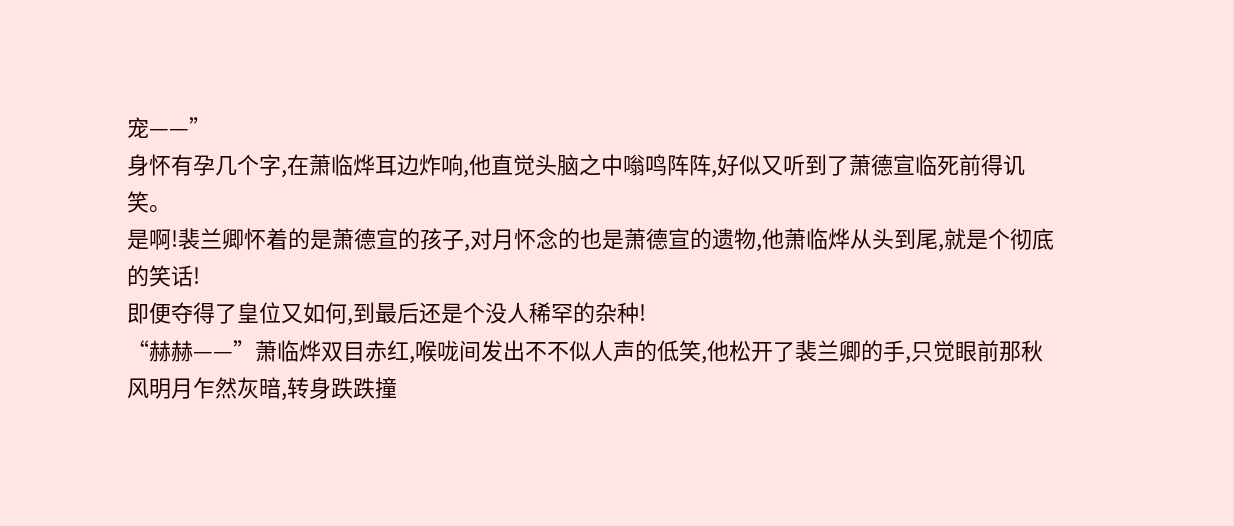宠——”
身怀有孕几个字,在萧临烨耳边炸响,他直觉头脑之中嗡鸣阵阵,好似又听到了萧德宣临死前得讥笑。
是啊!裴兰卿怀着的是萧德宣的孩子,对月怀念的也是萧德宣的遗物,他萧临烨从头到尾,就是个彻底的笑话!
即便夺得了皇位又如何,到最后还是个没人稀罕的杂种!
“赫赫——”萧临烨双目赤红,喉咙间发出不不似人声的低笑,他松开了裴兰卿的手,只觉眼前那秋风明月乍然灰暗,转身跌跌撞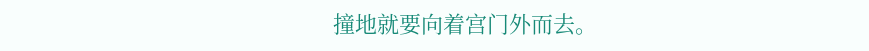撞地就要向着宫门外而去。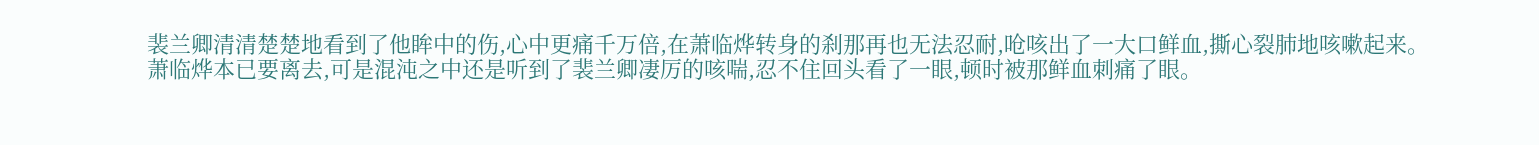裴兰卿清清楚楚地看到了他眸中的伤,心中更痛千万倍,在萧临烨转身的刹那再也无法忍耐,呛咳出了一大口鲜血,撕心裂肺地咳嗽起来。
萧临烨本已要离去,可是混沌之中还是听到了裴兰卿凄厉的咳喘,忍不住回头看了一眼,顿时被那鲜血刺痛了眼。